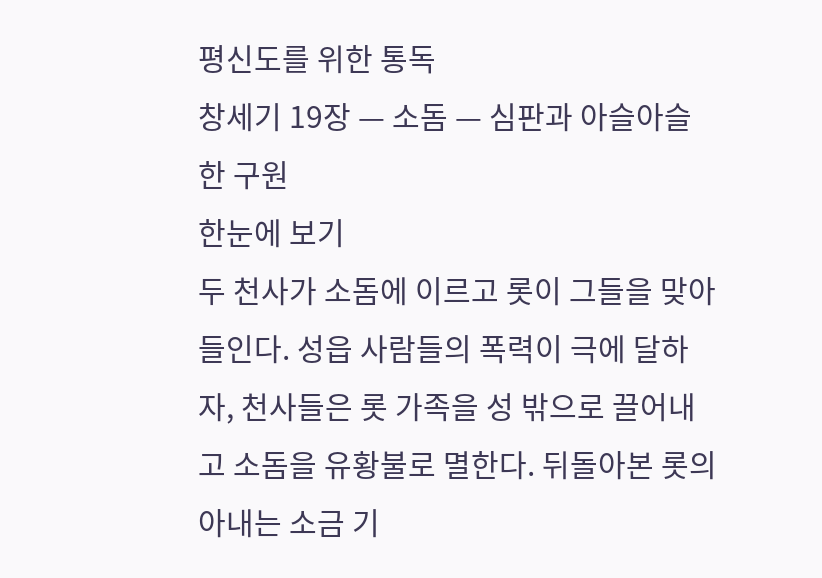평신도를 위한 통독
창세기 19장 — 소돔 — 심판과 아슬아슬한 구원
한눈에 보기
두 천사가 소돔에 이르고 롯이 그들을 맞아들인다. 성읍 사람들의 폭력이 극에 달하자, 천사들은 롯 가족을 성 밖으로 끌어내고 소돔을 유황불로 멸한다. 뒤돌아본 롯의 아내는 소금 기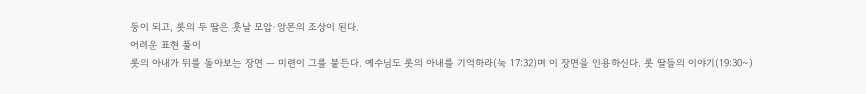둥이 되고, 롯의 두 딸은 훗날 모압·암몬의 조상이 된다.
어려운 표현 풀이
롯의 아내가 뒤를 돌아보는 장면 — 미련이 그를 붙든다. 예수님도 롯의 아내를 기억하라(눅 17:32)며 이 장면을 인용하신다. 롯 딸들의 이야기(19:30~)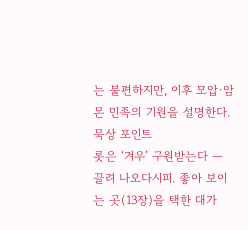는 불편하지만, 이후 모압·암몬 민족의 기원을 설명한다.
묵상 포인트
롯은 ‘겨우’ 구원받는다 — 끌려 나오다시피. 좋아 보이는 곳(13장)을 택한 대가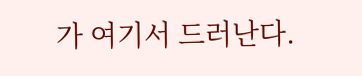가 여기서 드러난다.